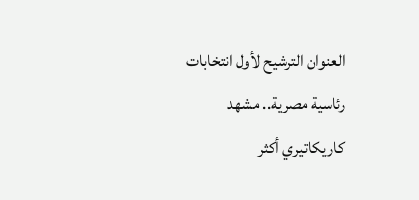العنوان الترشيح لأول انتخابات رئاسية مصرية.. مشهد كاريكاتيري أكثر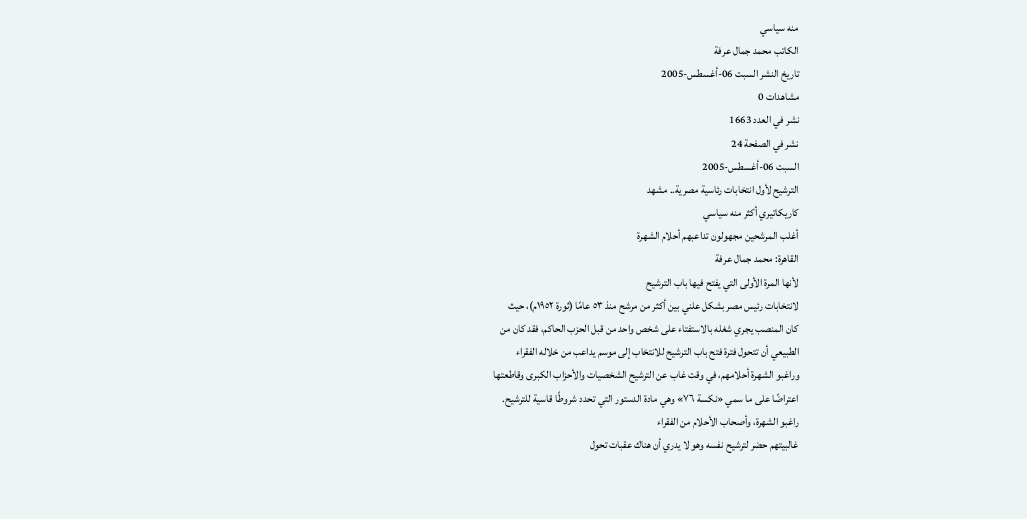منه سياسي
الكاتب محمد جمال عرفة
تاريخ النشر السبت 06-أغسطس-2005
مشاهدات 0
نشر في العدد 1663
نشر في الصفحة 24
السبت 06-أغسطس-2005
الترشيح لأول انتخابات رئاسية مصرية.. مشهد
كاريكاتيري أكثر منه سياسي
أغلب المرشحين مجهولون تداعبهم أحلام الشهرة
القاهرة: محمد جمال عرفة
لأنها المرة الأولى التي يفتح فيها باب الترشيح
لانتخابات رئيس مصر بشكل علني بين أكثر من مرشح منذ ٥٣ عامًا (ثورة ١٩٥٢م)، حيث
كان المنصب يجري شغله بالاستفتاء على شخص واحد من قبل الحزب الحاكم، فقد كان من
الطبيعي أن تتحول فترة فتح باب الترشيح للانتخاب إلى موسم يداعب من خلاله الفقراء
وراغبو الشهرة أحلامهم، في وقت غاب عن الترشيح الشخصيات والأحزاب الكبرى وقاطعتها
اعتراضًا على ما سمي «نكسة ٧٦» وهي مادة الدستور التي تحدد شروطًا قاسية للترشيح.
راغبو الشهرة، وأصحاب الأحلام من الفقراء
غالبيتهم حضر لترشيح نفسه وهو لا يدري أن هناك عقبات تحول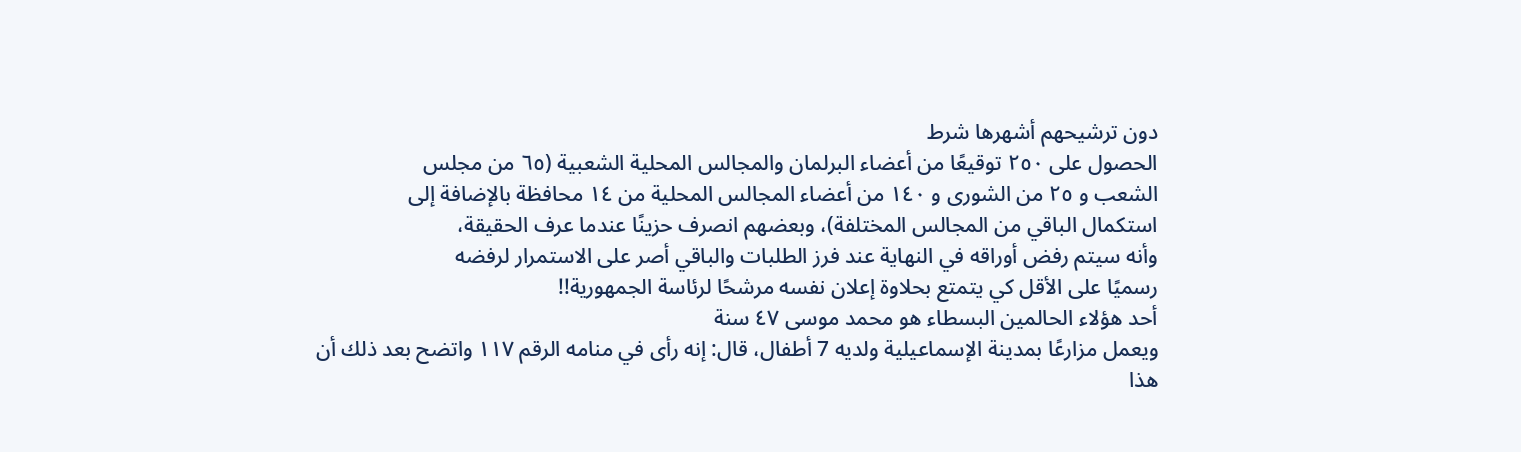دون ترشيحهم أشهرها شرط
الحصول على ٢٥٠ توقيعًا من أعضاء البرلمان والمجالس المحلية الشعبية (٦٥ من مجلس
الشعب و ٢٥ من الشورى و ١٤٠ من أعضاء المجالس المحلية من ١٤ محافظة بالإضافة إلى
استكمال الباقي من المجالس المختلفة)، وبعضهم انصرف حزينًا عندما عرف الحقيقة،
وأنه سيتم رفض أوراقه في النهاية عند فرز الطلبات والباقي أصر على الاستمرار لرفضه
رسميًا على الأقل كي يتمتع بحلاوة إعلان نفسه مرشحًا لرئاسة الجمهورية!!
أحد هؤلاء الحالمين البسطاء هو محمد موسى ٤٧ سنة
ويعمل مزارعًا بمدينة الإسماعيلية ولديه 7 أطفال، قال: إنه رأى في منامه الرقم ۱۱۷ واتضح بعد ذلك أن هذا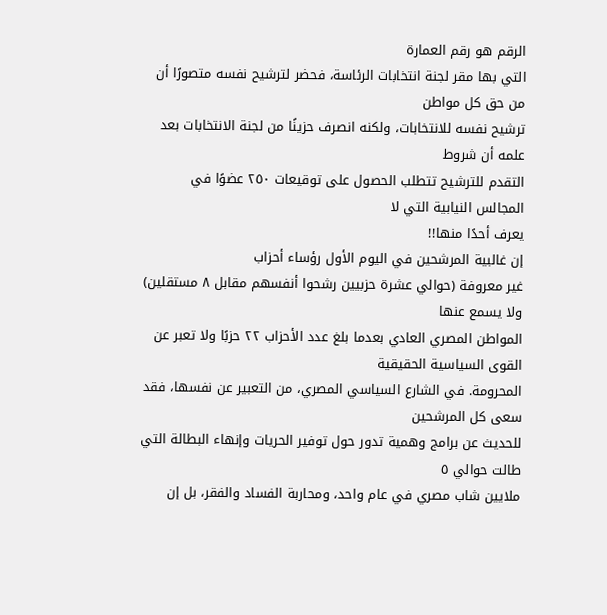الرقم هو رقم العمارة
التي بها مقر لجنة انتخابات الرئاسة، فحضر لترشيح نفسه متصورًا أن من حق كل مواطن
ترشيح نفسه للانتخابات، ولكنه انصرف حزينًا من لجنة الانتخابات بعد علمه أن شروط
التقدم للترشيح تتطلب الحصول على توقيعات ٢٥٠ عضوًا في المجالس النيابية التي لا
يعرف أحدًا منها!!
إن غالبية المرشحين في اليوم الأول رؤساء أحزاب
غير معروفة (حوالي عشرة حزبيين رشحوا أنفسهم مقابل ٨ مستقلين) ولا يسمع عنها
المواطن المصري العادي بعدما بلغ عدد الأحزاب ۲۲ حزبًا ولا تعبر عن القوى السياسية الحقيقية
المحرومة. في الشارع السياسي المصري، من التعبير عن نفسها، فقد سعى كل المرشحين
للحديث عن برامج وهمية تدور حول توفير الحريات وإنهاء البطالة التي طالت حوالي ٥
ملايين شاب مصري في عام واحد، ومحاربة الفساد والفقر، بل إن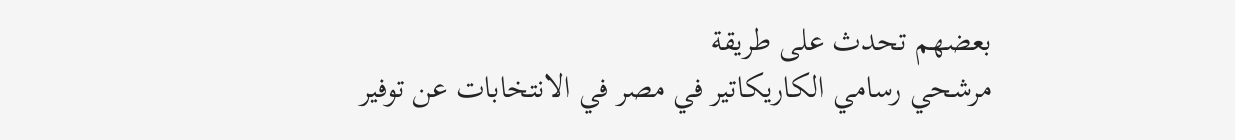بعضهم تحدث على طريقة
مرشحي رسامي الكاريكاتير في مصر في الانتخابات عن توفير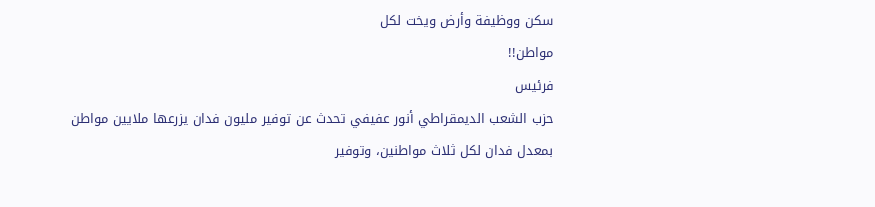سكن ووظيفة وأرض ويخت لكل
مواطن!!
فرئيس
حزب الشعب الديمقراطي أنور عفيفي تحدث عن توفير مليون فدان يزرعها ملايين مواطن
بمعدل فدان لكل ثلاث مواطنين، وتوفير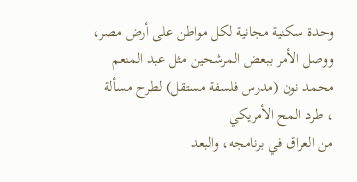وحدة سكنية مجانية لكل مواطن على أرض مصر،
ووصل الأمر ببعض المرشحين مثل عبد المنعم محمد نون (مدرس فلسفة مستقل) لطرح مسألة
، طرد المح الأمريكي
من العراق في برنامجه، والبعد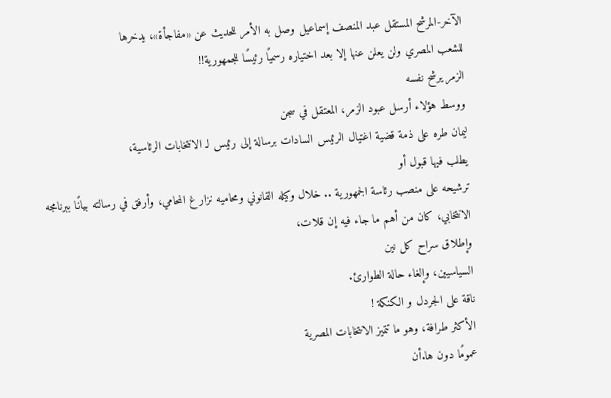الآخر-المرشح المستقل عبد المنصف إسماعيل وصل به الأمر للحديث عن «مفاجأة»، يدخرها
للشعب المصري ولن يعلن عنها إلا بعد اختياره رسميًا رئيسًا للجمهورية!!
الزمر يرشح نفسه
ووسط هؤلاء أرسل عبود الزمر، المعتقل في سجن
ليمان طره على ذمة قضية اغتيال الرئيس السادات برسالة إلى رئيس لـ الانتخابات الرئاسية،
يطلب فيها قبول أو
ترشيحه على منصب رئاسة الجمهورية .. خلال وكيله القانوني ومحاميه نزار غ المحامي، وأرفق في رسالته بيانًا ببرنامجه
الانتخابي، كان من أهم ما جاء فيه إن قلات،
وإطلاق سراح كل نين
السياسيين، وإلغاء حالة الطوارئ.
ناقة على الجردل و الكنكة !
الأكثر طرافة، وهو ما تتميز الانتخابات المصرية
عمومًا دون ها.أن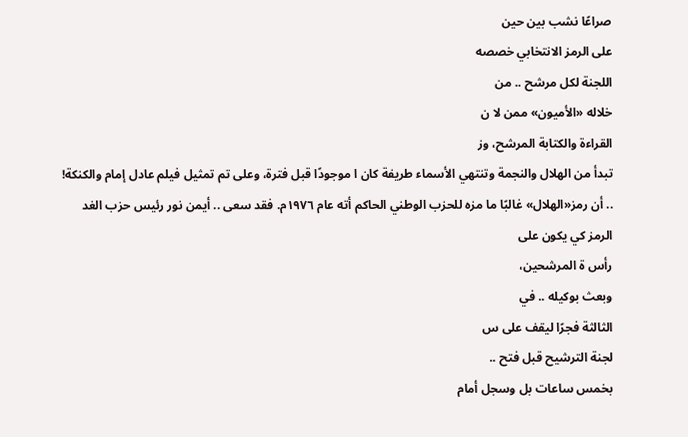صراعًا نشب بين حين
على الرمز الانتخابي خصصه
اللجنة لكل مرشح .. من
خلاله «الأميون» ممن لا ن
القراءة والكتابة المرشح، وز
تبدأ من الهلال والنجمة وتنتهي الأسماء طريفة كان ا موجودًا قبل فترة، وعلى تم تمثيل فيلم عادل إمام والكنكة!
.. أن رمز«الهلال» غالبًا ما مزه للحزب الوطني الحاكم أته عام ١٩٧٦م. فقد سعى .. أيمن نور رئيس حزب الغد
الرمز كي يكون على
رأس ة المرشحين،
وبعث بوكيله .. في
الثالثة فجرًا ليقف على س
لجنة الترشيح قبل فتح ..
بخمس ساعات بل وسجل أمام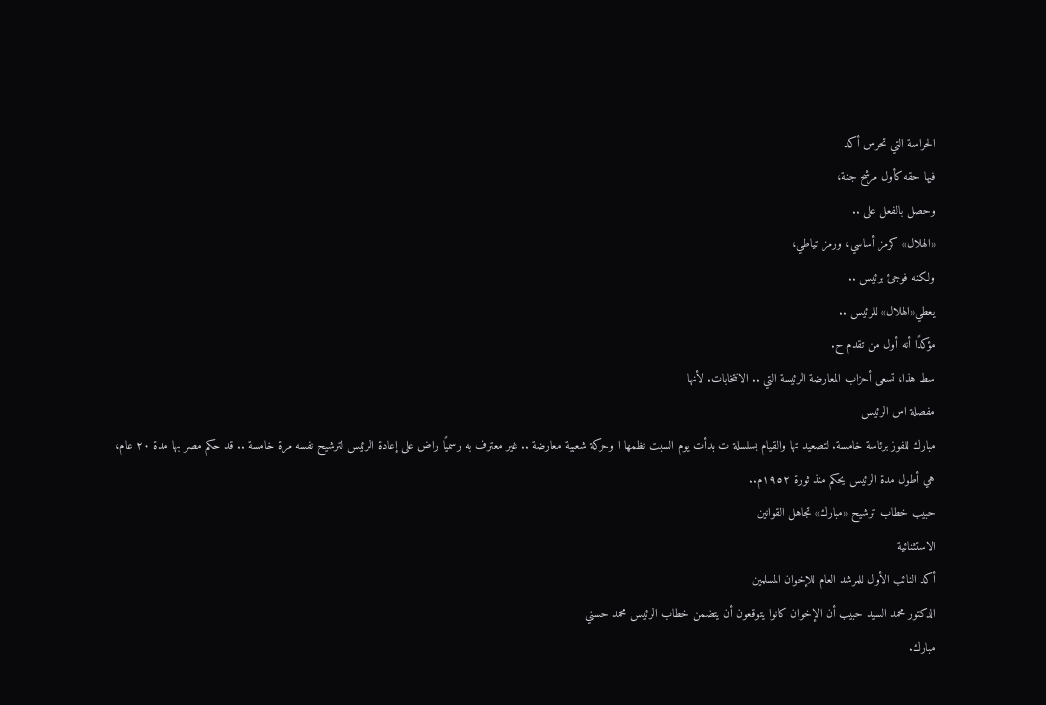الحراسة التي تحرس أكد
فيها حقه كأول مرشح جنة،
وحصل بالفعل على ..
«الهلال» كرمز أساسي، ورمز تياطي،
ولكنه فوجئ برئيس ..
يعطي«الهلال» للرئيس ..
مؤكدًا أنه أول من تقدم ح.
سط هذا، تسعى أحزاب المعارضة الرئيسة التي .. الانتخابات. لأنها
مفصلة اس الرئيس
مبارك للفوز برئاسة خامسة. لتصعيد تها والقيام بسلسلة ت بدأت يوم السبت نظمها ا وحركة شعبية معارضة .. غير معترف به رسميًا راض على إعادة الرئيس لترشيح نفسه مرة خامسة .. قد حكم مصر بها مدة ٢٠ عام،
هي أطول مدة الرئيس يحكم منذ ثورة ١٩٥٢م..
حبيب خطاب ترشيح «مبارك» تجاهل القوانين
الاستثنائية
أكد النائب الأول للمرشد العام للإخوان المسلمين
الدكتور محمد السيد حبيب أن الإخوان كانوا يتوقعون أن يتضمن خطاب الرئيس محمد حسني
مبارك.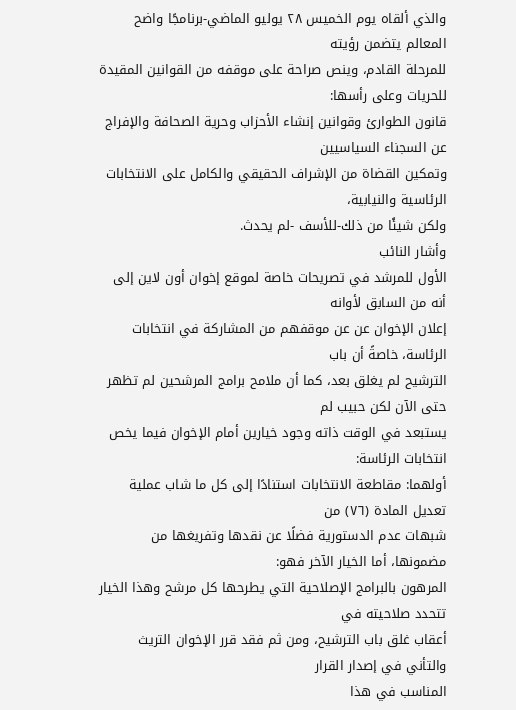والذي ألقاه يوم الخميس ٢٨ يوليو الماضي-برنامجًا واضح المعالم يتضمن رؤيته
للمرحلة القادم، وينص صراحة على موقفه من القوانين المقيدة للحريات وعلى رأسها:
قانون الطوارئ وقوانين إنشاء الأحزاب وحرية الصحافة والإفراج عن السجناء السياسيين
وتمكين القضاة من الإشراف الحقيقي والكامل على الانتخابات الرئاسية والنيابية،
ولكن شيئًا من ذلك-للأسف -لم يحدث.
وأشار النائب
الأول للمرشد في تصريحات خاصة لموقع إخوان أون لاين إلى أنه من السابق لأوانه
إعلان الإخوان عن عن موقفهم من المشاركة في انتخابات الرئاسة، خاصةً أن باب
الترشيح لم يغلق بعد، كما أن ملامح برامج المرشحين لم تظهر حتى الآن لكن حبيب لم
يستبعد في الوقت ذاته وجود خيارين أمام الإخوان فيما يخص انتخابات الرئاسة:
أولهما: مقاطعة الانتخابات استنادًا إلى كل ما شاب عملية تعديل المادة (٧٦) من
شبهات عدم الدستورية فضلًا عن نقدها وتفريغها من مضمونها، أما الخيار الآخر فهو:
المرهون بالبرامج الإصلاحية التي يطرحها كل مرشح وهذا الخيار تتحدد صلاحيته في
أعقاب غلق باب الترشيح، ومن ثم فقد قرر الإخوان التريث والتأني في إصدار القرار
المناسب في هذا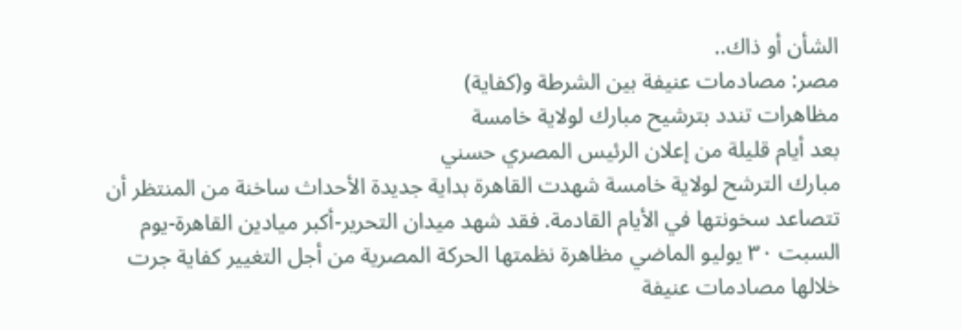الشأن أو ذاك..
مصر: مصادمات عنيفة بين الشرطة و(كفاية)
مظاهرات تندد بترشيح مبارك لولاية خامسة
بعد أيام قليلة من إعلان الرئيس المصري حسني
مبارك الترشح لولاية خامسة شهدت القاهرة بداية جديدة الأحداث ساخنة من المنتظر أن
تتصاعد سخونتها في الأيام القادمة. فقد شهد میدان التحرير-أكبر ميادين القاهرة-يوم
السبت ٣٠ يوليو الماضي مظاهرة نظمتها الحركة المصرية من أجل التغيير كفاية جرت
خلالها مصادمات عنيفة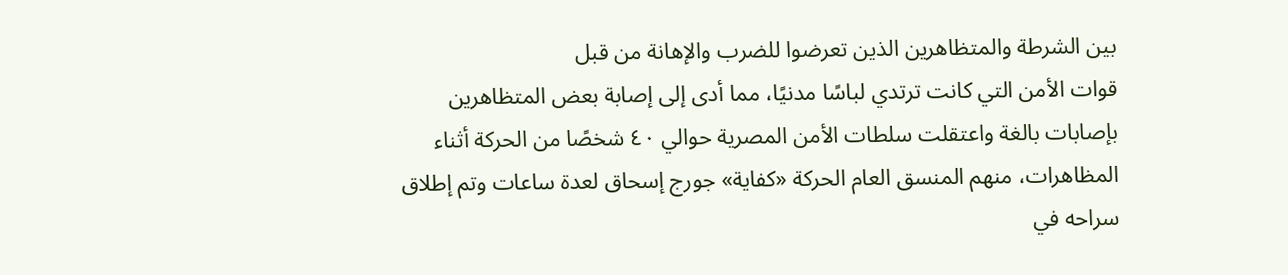بين الشرطة والمتظاهرين الذين تعرضوا للضرب والإهانة من قبل
قوات الأمن التي كانت ترتدي لباسًا مدنيًا، مما أدى إلى إصابة بعض المتظاهرين
بإصابات بالغة واعتقلت سلطات الأمن المصرية حوالي ٤٠ شخصًا من الحركة أثناء
المظاهرات، منهم المنسق العام الحركة «كفاية» جورج إسحاق لعدة ساعات وتم إطلاق
سراحه في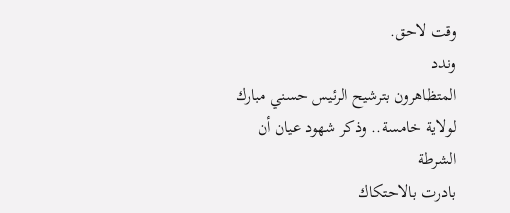وقت لاحق.
وندد
المتظاهرون بترشيح الرئيس حسني مبارك لولاية خامسة.. وذكر شهود عيان أن الشرطة
بادرت بالاحتكاك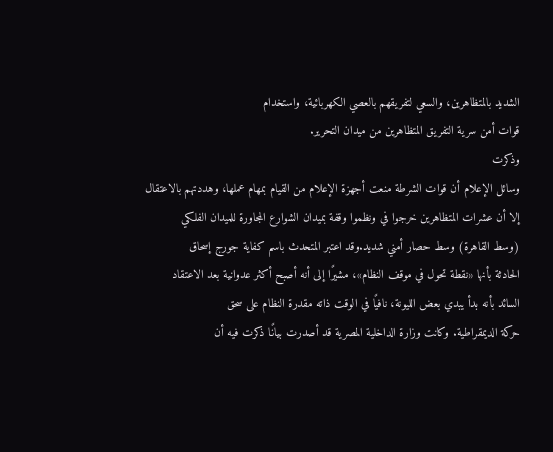الشديد بالمتظاهرين، والسعي لتفريقهم بالعصي الكهربائية، واستخدام
قوات أمن سرية التفريق المتظاهرين من ميدان التحرير.
وذكرت
وسائل الإعلام أن قوات الشرطة منعت أجهزة الإعلام من القيام بمهام عملها، وهددتهم بالاعتقال
إلا أن عشرات المتظاهرين خرجوا في ونظموا وقفة بميدان الشوارع المجاورة للميدان الفلكي
(وسط القاهرة) وسط حصار أمني شدید.وقد اعتبر المتحدث باسم كفاية جورج إسحاق
الحادثة بأنها «نقطة تحول في موقف النظام»، مشيرًا إلى أنه أصبح أكثر عدوانية بعد الاعتقاد
السائد بأنه بدأ يبدي بعض الليونة، نافيًا في الوقت ذاته مقدرة النظام على سحق
حركة الديمقراطية. وكانت وزارة الداخلية المصرية قد أصدرت بيانًا ذكرت فيه أن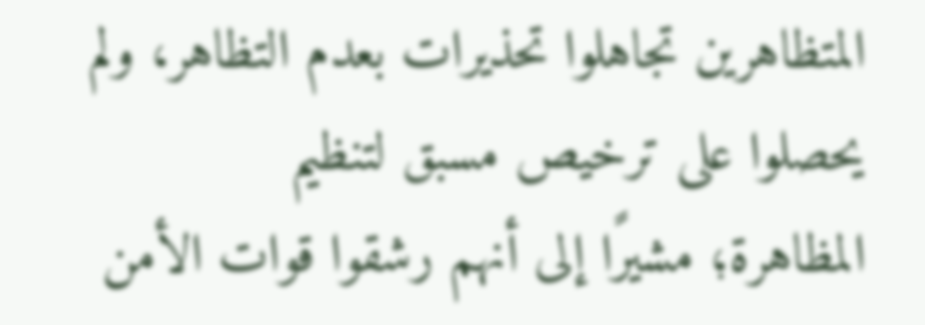المتظاهرين تجاهلوا تحذيرات بعدم التظاهر، ولم يحصلوا على ترخيص مسبق لتنظيم
المظاهرة؛ مشيرًا إلى أنهم رشقوا قوات الأمن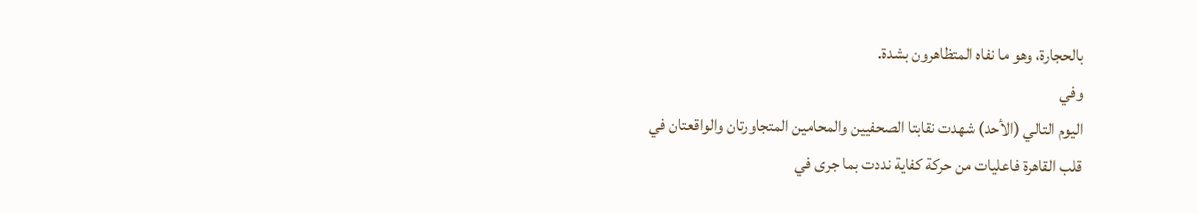بالحجارة، وهو ما نفاه المتظاهرون بشدة.
وفي
اليوم التالي (الأحد) شهدت نقابتا الصحفيين والمحامين المتجاورتان والواقعتان في
قلب القاهرة فاعليات من حركة كفاية نددت بما جرى في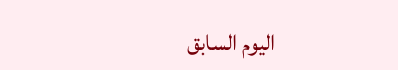اليوم السابق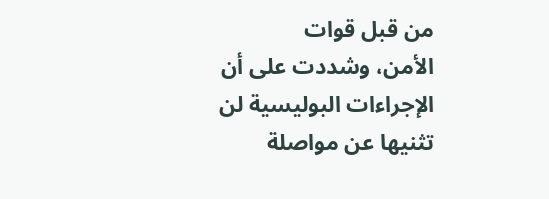من قبل قوات
الأمن، وشددت على أن الإجراءات البوليسية لن تثنيها عن مواصلة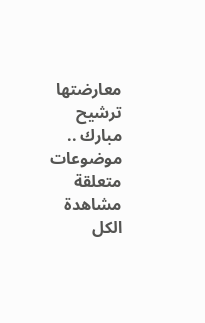معارضتها ترشيح
مبارك ..
موضوعات متعلقة
مشاهدة الكل